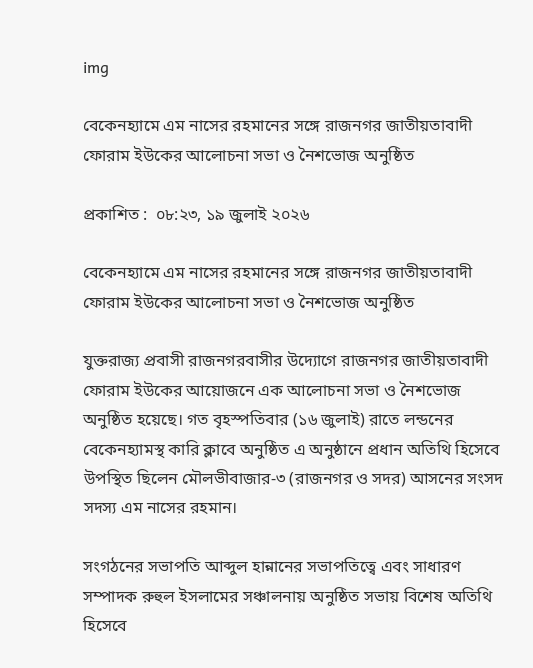img

বেকেনহ্যামে এম নাসের রহমানের সঙ্গে রাজনগর জাতীয়তাবাদী ফোরাম ইউকের আলোচনা সভা ও নৈশভোজ অনুষ্ঠিত

প্রকাশিত :  ০৮:২৩, ১৯ জুলাই ২০২৬

বেকেনহ্যামে এম নাসের রহমানের সঙ্গে রাজনগর জাতীয়তাবাদী ফোরাম ইউকের আলোচনা সভা ও নৈশভোজ অনুষ্ঠিত

যুক্তরাজ্য প্রবাসী রাজনগরবাসীর উদ্যোগে রাজনগর জাতীয়তাবাদী ফোরাম ইউকের আয়োজনে এক আলোচনা সভা ও নৈশভোজ অনুষ্ঠিত হয়েছে। গত বৃহস্পতিবার (১৬ জুলাই) রাতে লন্ডনের বেকেনহ্যামস্থ কারি ক্লাবে অনুষ্ঠিত এ অনুষ্ঠানে প্রধান অতিথি হিসেবে উপস্থিত ছিলেন মৌলভীবাজার-৩ (রাজনগর ও সদর) আসনের সংসদ সদস্য এম নাসের রহমান।

সংগঠনের সভাপতি আব্দুল হান্নানের সভাপতিত্বে এবং সাধারণ সম্পাদক রুহুল ইসলামের সঞ্চালনায় অনুষ্ঠিত সভায় বিশেষ অতিথি হিসেবে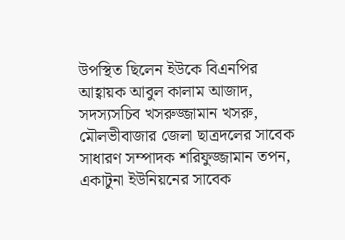উপস্থিত ছিলেন ইউকে বিএনপির আহ্বায়ক আবুল কালাম আজাদ, সদস্যসচিব খসরুজ্জামান খসরু, মৌলভীবাজার জেলা ছাত্রদলের সাবেক সাধারণ সম্পাদক শরিফুজ্জামান তপন, একাটুনা ইউনিয়নের সাবেক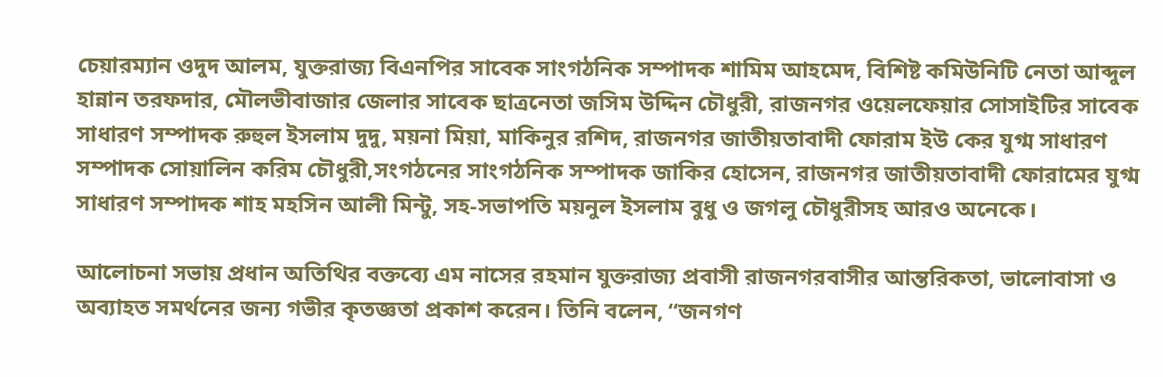চেয়ারম্যান ওদুদ আলম, যুক্তরাজ্য বিএনপির সাবেক সাংগঠনিক সম্পাদক শামিম আহমেদ, বিশিষ্ট কমিউনিটি নেতা আব্দুল হান্নান তরফদার, মৌলভীবাজার জেলার সাবেক ছাত্রনেতা জসিম উদ্দিন চৌধুরী, রাজনগর ওয়েলফেয়ার সোসাইটির সাবেক সাধারণ সম্পাদক রুহুল ইসলাম দুদু, ময়না মিয়া, মাকিনুর রশিদ, রাজনগর জাতীয়তাবাদী ফোরাম ইউ কের যুগ্ম সাধারণ সম্পাদক সোয়ালিন করিম চৌধুরী,সংগঠনের সাংগঠনিক সম্পাদক জাকির হোসেন, রাজনগর জাতীয়তাবাদী ফোরামের যুগ্ম সাধারণ সম্পাদক শাহ মহসিন আলী মিন্টু, সহ-সভাপতি ময়নুল ইসলাম বুধু ও জগলু চৌধুরীসহ আরও অনেকে।

আলোচনা সভায় প্রধান অতিথির বক্তব্যে এম নাসের রহমান যুক্তরাজ্য প্রবাসী রাজনগরবাসীর আন্তরিকতা, ভালোবাসা ও অব্যাহত সমর্থনের জন্য গভীর কৃতজ্ঞতা প্রকাশ করেন। তিনি বলেন, “জনগণ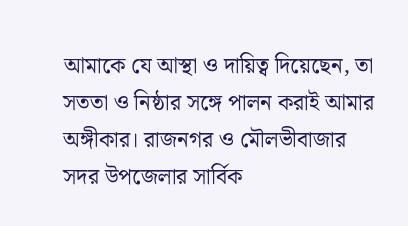আমাকে যে আস্থা ও দায়িত্ব দিয়েছেন, তা সততা ও নিষ্ঠার সঙ্গে পালন করাই আমার অঙ্গীকার। রাজনগর ও মৌলভীবাজার সদর উপজেলার সার্বিক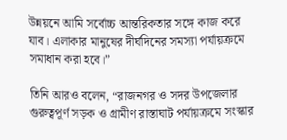উন্নয়নে আমি সর্বোচ্চ আন্তরিকতার সঙ্গে কাজ করে যাব। এলাকার মানুষের দীর্ঘদিনের সমস্যা পর্যায়ক্রমে সমাধান করা হবে।”

তিনি আরও বলেন, “রাজনগর ও সদর উপজেলার গুরুত্বপূর্ণ সড়ক ও গ্রামীণ রাস্তাঘাট পর্যায়ক্রমে সংস্কার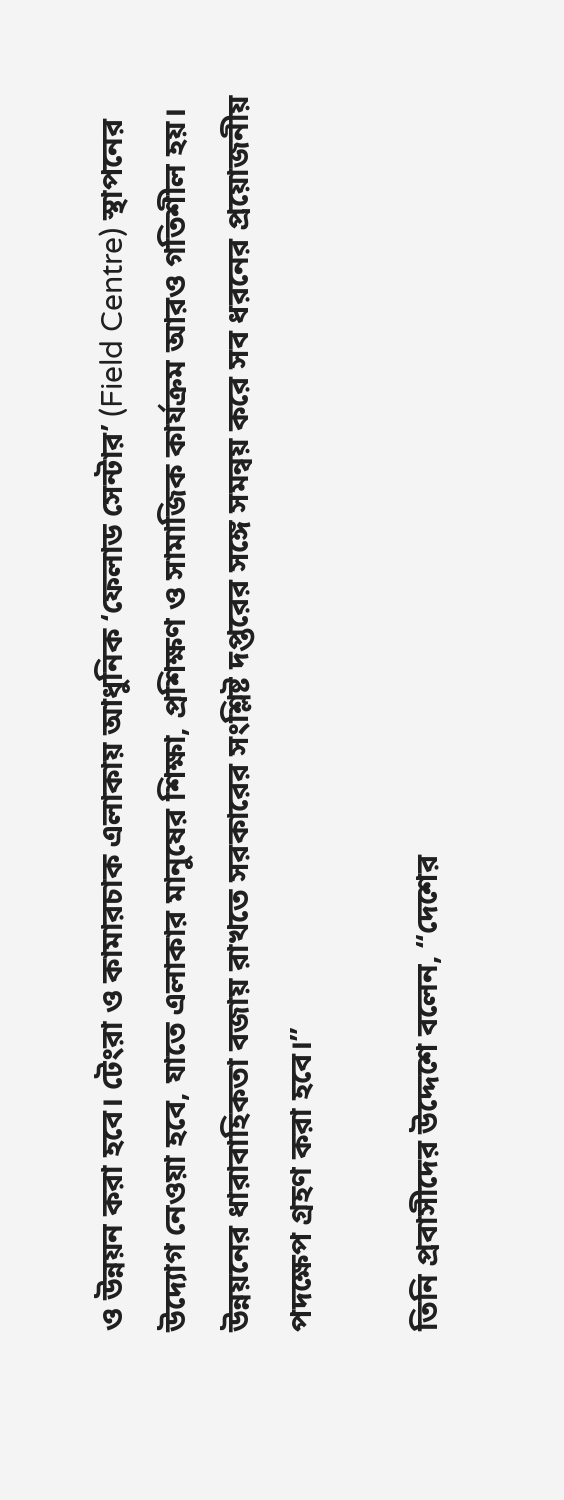ও উন্নয়ন করা হবে। টেংরা ও কামারচাক এলাকায় আধুনিক ‘ফেলাড সেন্টার’ (Field Centre) স্থাপনের উদ্যোগ নেওয়া হবে, যাতে এলাকার মানুষের শিক্ষা, প্রশিক্ষণ ও সামাজিক কার্যক্রম আরও গতিশীল হয়। উন্নয়নের ধারাবাহিকতা বজায় রাখতে সরকারের সংশ্লিষ্ট দপ্তরের সঙ্গে সমন্বয় করে সব ধরনের প্রয়োজনীয় পদক্ষেপ গ্রহণ করা হবে।”

তিনি প্রবাসীদের উদ্দেশে বলেন, “দেশের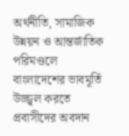অর্থনীতি, সামাজিক উন্নয়ন ও আন্তর্জাতিক পরিমণ্ডলে বাংলাদেশের ভাবমূর্তি উজ্জ্বল করতে প্রবাসীদের অবদান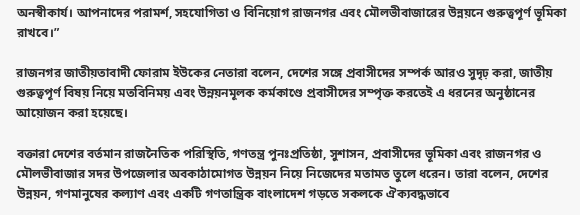অনস্বীকার্য। আপনাদের পরামর্শ, সহযোগিতা ও বিনিয়োগ রাজনগর এবং মৌলভীবাজারের উন্নয়নে গুরুত্বপূর্ণ ভূমিকা রাখবে।”

রাজনগর জাতীয়তাবাদী ফোরাম ইউকের নেতারা বলেন, দেশের সঙ্গে প্রবাসীদের সম্পর্ক আরও সুদৃঢ় করা, জাতীয় গুরুত্বপূর্ণ বিষয় নিয়ে মতবিনিময় এবং উন্নয়নমূলক কর্মকাণ্ডে প্রবাসীদের সম্পৃক্ত করতেই এ ধরনের অনুষ্ঠানের আয়োজন করা হয়েছে।

বক্তারা দেশের বর্তমান রাজনৈতিক পরিস্থিতি, গণতন্ত্র পুনঃপ্রতিষ্ঠা, সুশাসন, প্রবাসীদের ভূমিকা এবং রাজনগর ও মৌলভীবাজার সদর উপজেলার অবকাঠামোগত উন্নয়ন নিয়ে নিজেদের মতামত তুলে ধরেন। তারা বলেন, দেশের উন্নয়ন, গণমানুষের কল্যাণ এবং একটি গণতান্ত্রিক বাংলাদেশ গড়তে সকলকে ঐক্যবদ্ধভাবে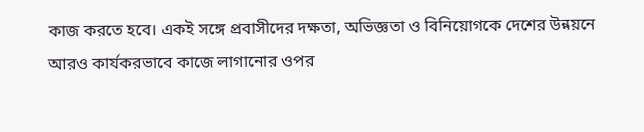কাজ করতে হবে। একই সঙ্গে প্রবাসীদের দক্ষতা, অভিজ্ঞতা ও বিনিয়োগকে দেশের উন্নয়নে আরও কার্যকরভাবে কাজে লাগানোর ওপর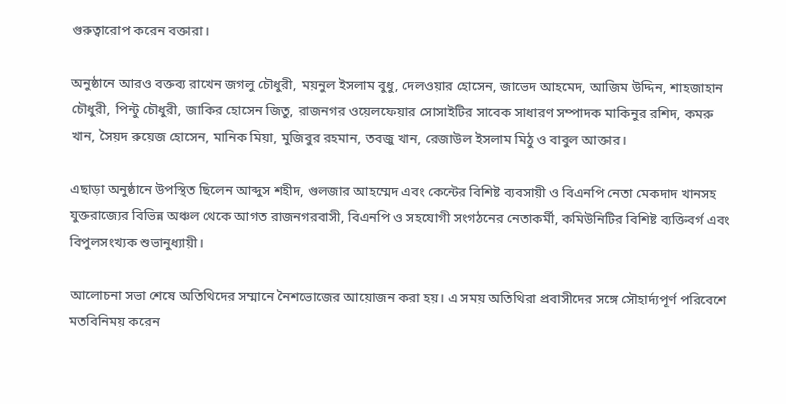গুরুত্বারোপ করেন বক্তারা।

অনুষ্ঠানে আরও বক্তব্য রাখেন জগলু চৌধুরী, ময়নুল ইসলাম বুধু, দেলওয়ার হোসেন, জাভেদ আহমেদ, আজিম উদ্দিন, শাহজাহান চৌধুরী, পিন্টু চৌধুরী, জাকির হোসেন জিতু, রাজনগর ওয়েলফেয়ার সোসাইটির সাবেক সাধারণ সম্পাদক মাকিনুর রশিদ, কমরু খান, সৈয়দ রুয়েজ হোসেন, মানিক মিয়া, মুজিবুর রহমান, তবজু খান, রেজাউল ইসলাম মিঠু ও বাবুল আক্তার।

এছাড়া অনুষ্ঠানে উপস্থিত ছিলেন আব্দুস শহীদ, গুলজার আহম্মেদ এবং কেন্টের বিশিষ্ট ব্যবসায়ী ও বিএনপি নেতা মেকদাদ খানসহ যুক্তরাজ্যের বিভিন্ন অঞ্চল থেকে আগত রাজনগরবাসী, বিএনপি ও সহযোগী সংগঠনের নেতাকর্মী, কমিউনিটির বিশিষ্ট ব্যক্তিবর্গ এবং বিপুলসংখ্যক শুভানুধ্যায়ী।

আলোচনা সভা শেষে অতিথিদের সম্মানে নৈশভোজের আয়োজন করা হয়। এ সময় অতিথিরা প্রবাসীদের সঙ্গে সৌহার্দ্যপূর্ণ পরিবেশে মতবিনিময় করেন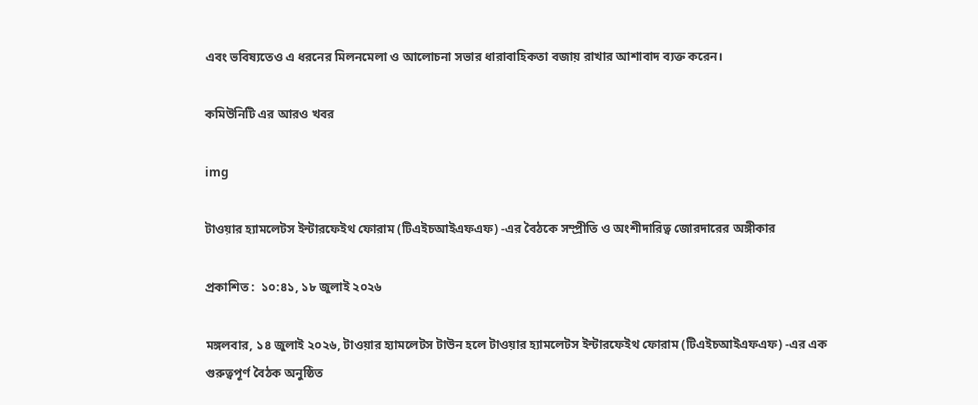এবং ভবিষ্যতেও এ ধরনের মিলনমেলা ও আলোচনা সভার ধারাবাহিকতা বজায় রাখার আশাবাদ ব্যক্ত করেন।

কমিউনিটি এর আরও খবর

img

টাওয়ার হ্যামলেটস ইন্টারফেইথ ফোরাম (টিএইচআইএফএফ) -এর বৈঠকে সম্প্রীতি ও অংশীদারিত্ব জোরদারের অঙ্গীকার

প্রকাশিত :  ১০:৪১, ১৮ জুলাই ২০২৬

মঙ্গলবার, ১৪ জুলাই ২০২৬, টাওয়ার হ্যামলেটস টাউন হলে টাওয়ার হ্যামলেটস ইন্টারফেইথ ফোরাম (টিএইচআইএফএফ) -এর এক গুরুত্বপূর্ণ বৈঠক অনুষ্ঠিত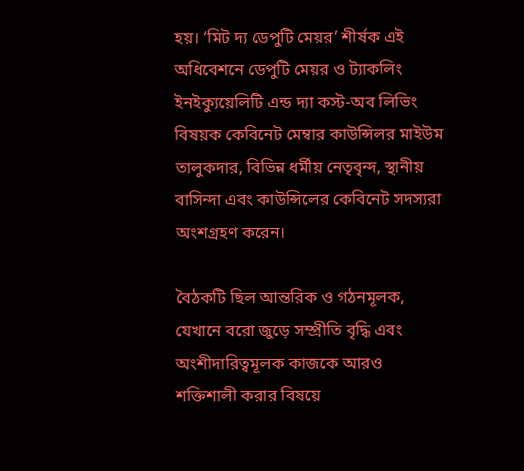হয়। ‘মিট দ্য ডেপুটি মেয়র’ শীর্ষক এই অধিবেশনে ডেপুটি মেয়র ও ট্যাকলিং ইনইক্যুয়েলিটি এন্ড দ্যা কস্ট-অব লিভিং বিষয়ক কেবিনেট মেম্বার কাউন্সিলর মাইউম তালুকদার, বিভিন্ন ধর্মীয় নেতৃবৃন্দ, স্থানীয় বাসিন্দা এবং কাউন্সিলের কেবিনেট সদস্যরা অংশগ্রহণ করেন।

বৈঠকটি ছিল আন্তরিক ও গঠনমূলক, যেখানে বরো জুড়ে সম্প্রীতি বৃদ্ধি এবং অংশীদারিত্বমূলক কাজকে আরও শক্তিশালী করার বিষয়ে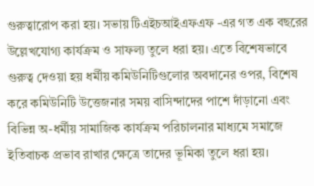গুরুত্বারোপ করা হয়। সভায় টিএইচআইএফএফ -এর গত এক বছরের উল্লেখযোগ্য কার্যক্রম ও সাফল্য তুলে ধরা হয়। এতে বিশেষভাবে গুরুত্ব দেওয়া হয় ধর্মীয় কমিউনিটিগুলোর অবদানের ওপর, বিশেষ করে কমিউনিটি উত্তেজনার সময় বাসিন্দাদের পাশে দাঁড়ানো এবং বিভিন্ন অ-ধর্মীয় সামাজিক কার্যক্রম পরিচালনার মাধ্যমে সমাজে ইতিবাচক প্রভাব রাখার ক্ষেত্রে তাদের ভূমিকা তুলে ধরা হয়।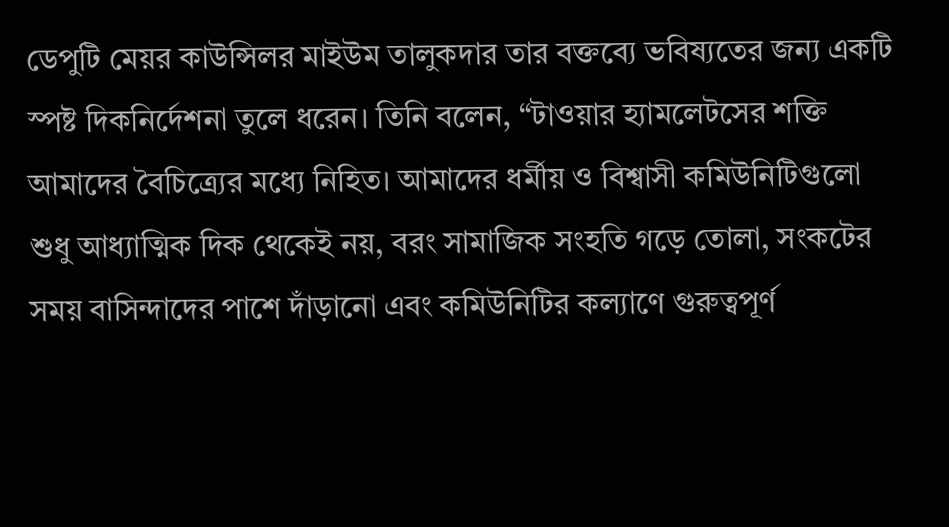ডেপুটি মেয়র কাউন্সিলর মাইউম তালুকদার তার বক্তব্যে ভবিষ্যতের জন্য একটি স্পষ্ট দিকনির্দেশনা তুলে ধরেন। তিনি বলেন, “টাওয়ার হ্যামলেটসের শক্তি আমাদের বৈচিত্র্যের মধ্যে নিহিত। আমাদের ধর্মীয় ও বিশ্বাসী কমিউনিটিগুলো শুধু আধ্যাত্মিক দিক থেকেই নয়, বরং সামাজিক সংহতি গড়ে তোলা, সংকটের সময় বাসিন্দাদের পাশে দাঁড়ানো এবং কমিউনিটির কল্যাণে গুরুত্বপূর্ণ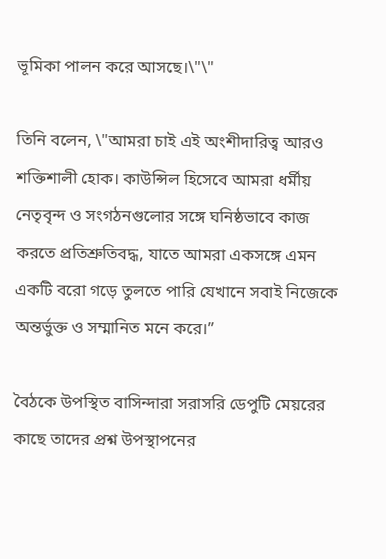ভূমিকা পালন করে আসছে।\"\"

তিনি বলেন, \"আমরা চাই এই অংশীদারিত্ব আরও শক্তিশালী হোক। কাউন্সিল হিসেবে আমরা ধর্মীয় নেতৃবৃন্দ ও সংগঠনগুলোর সঙ্গে ঘনিষ্ঠভাবে কাজ করতে প্রতিশ্রুতিবদ্ধ, যাতে আমরা একসঙ্গে এমন একটি বরো গড়ে তুলতে পারি যেখানে সবাই নিজেকে অন্তর্ভুক্ত ও সম্মানিত মনে করে।”

বৈঠকে উপস্থিত বাসিন্দারা সরাসরি ডেপুটি মেয়রের কাছে তাদের প্রশ্ন উপস্থাপনের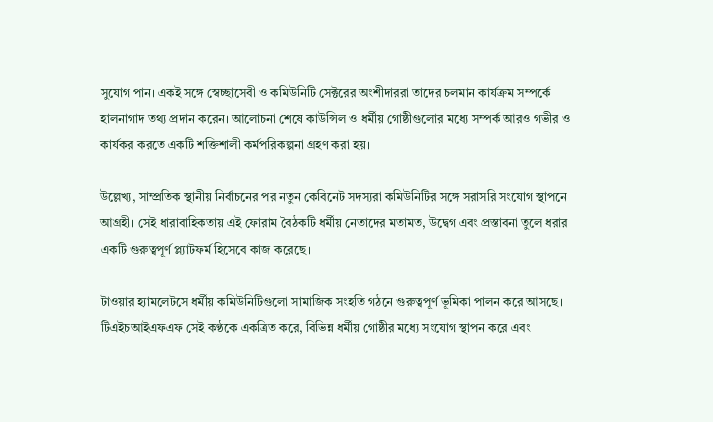সুযোগ পান। একই সঙ্গে স্বেচ্ছাসেবী ও কমিউনিটি সেক্টরের অংশীদাররা তাদের চলমান কার্যক্রম সম্পর্কে হালনাগাদ তথ্য প্রদান করেন। আলোচনা শেষে কাউন্সিল ও ধর্মীয় গোষ্ঠীগুলোর মধ্যে সম্পর্ক আরও গভীর ও কার্যকর করতে একটি শক্তিশালী কর্মপরিকল্পনা গ্রহণ করা হয়।

উল্লেখ্য, সাম্প্রতিক স্থানীয় নির্বাচনের পর নতুন কেবিনেট সদস্যরা কমিউনিটির সঙ্গে সরাসরি সংযোগ স্থাপনে আগ্রহী। সেই ধারাবাহিকতায় এই ফোরাম বৈঠকটি ধর্মীয় নেতাদের মতামত, উদ্বেগ এবং প্রস্তাবনা তুলে ধরার একটি গুরুত্বপূর্ণ প্ল্যাটফর্ম হিসেবে কাজ করেছে।

টাওয়ার হ্যামলেটসে ধর্মীয় কমিউনিটিগুলো সামাজিক সংহতি গঠনে গুরুত্বপূর্ণ ভূমিকা পালন করে আসছে। টিএইচআইএফএফ সেই কণ্ঠকে একত্রিত করে, বিভিন্ন ধর্মীয় গোষ্ঠীর মধ্যে সংযোগ স্থাপন করে এবং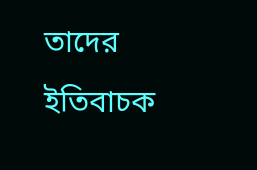তাদের ইতিবাচক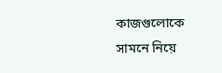কাজগুলোকে সামনে নিয়ে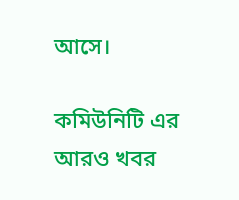আসে।

কমিউনিটি এর আরও খবর